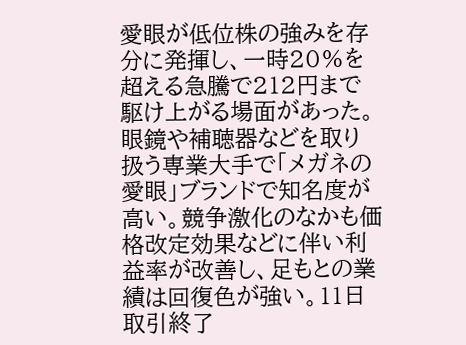愛眼が低位株の強みを存分に発揮し、一時20%を超える急騰で212円まで駆け上がる場面があった。眼鏡や補聴器などを取り扱う専業大手で「メガネの愛眼」ブランドで知名度が高い。競争激化のなかも価格改定効果などに伴い利益率が改善し、足もとの業績は回復色が強い。11日取引終了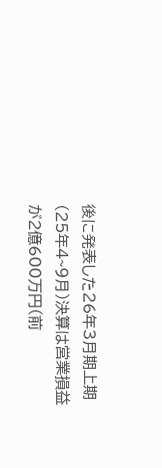後に発表した26年3月期上期(25年4~9月)決算は営業損益が2億600万円(前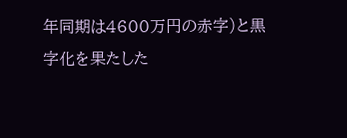年同期は4600万円の赤字)と黒字化を果たした